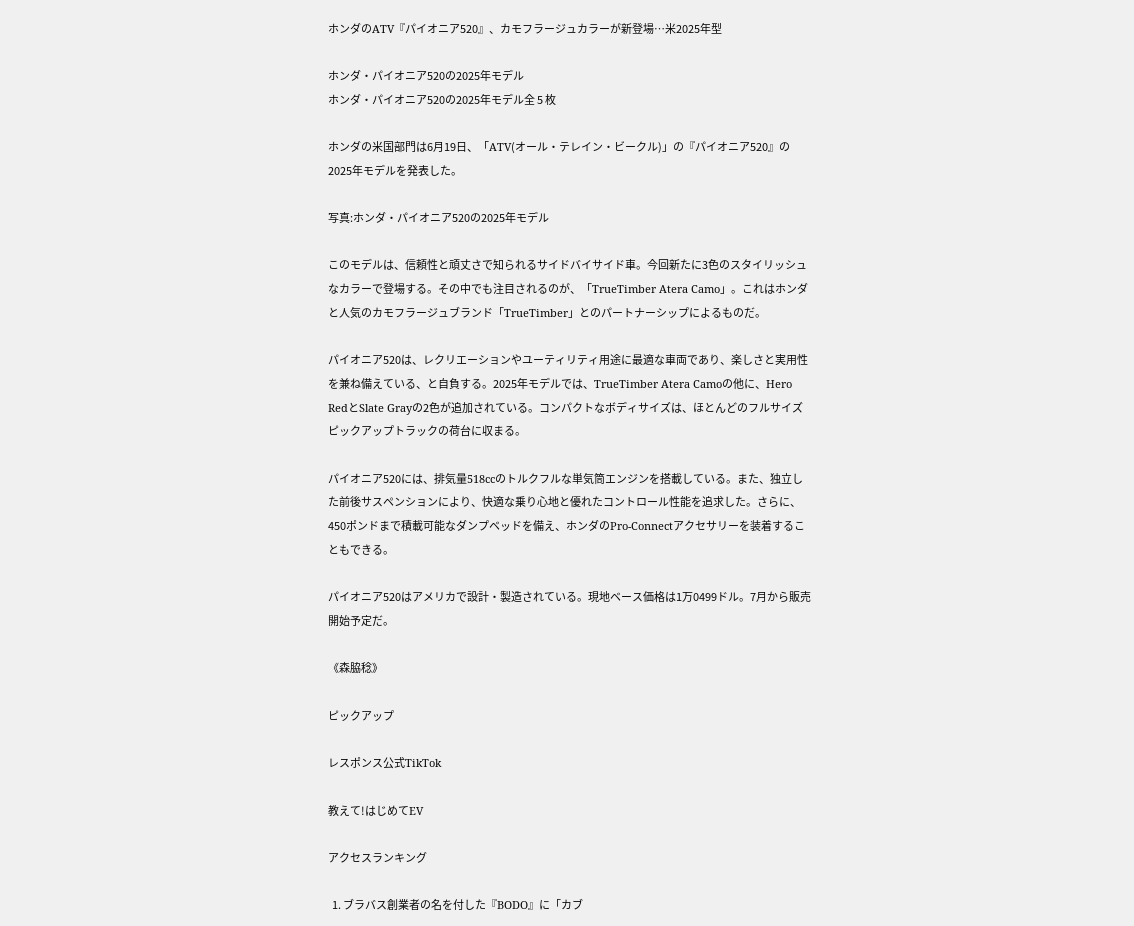ホンダのATV『パイオニア520』、カモフラージュカラーが新登場…米2025年型

ホンダ・パイオニア520の2025年モデル
ホンダ・パイオニア520の2025年モデル全 5 枚

ホンダの米国部門は6月19日、「ATV(オール・テレイン・ビークル)」の『パイオニア520』の2025年モデルを発表した。

写真:ホンダ・パイオニア520の2025年モデル

このモデルは、信頼性と頑丈さで知られるサイドバイサイド車。今回新たに3色のスタイリッシュなカラーで登場する。その中でも注目されるのが、「TrueTimber Atera Camo」。これはホンダと人気のカモフラージュブランド「TrueTimber」とのパートナーシップによるものだ。

パイオニア520は、レクリエーションやユーティリティ用途に最適な車両であり、楽しさと実用性を兼ね備えている、と自負する。2025年モデルでは、TrueTimber Atera Camoの他に、Hero RedとSlate Grayの2色が追加されている。コンパクトなボディサイズは、ほとんどのフルサイズピックアップトラックの荷台に収まる。

パイオニア520には、排気量518ccのトルクフルな単気筒エンジンを搭載している。また、独立した前後サスペンションにより、快適な乗り心地と優れたコントロール性能を追求した。さらに、450ポンドまで積載可能なダンプベッドを備え、ホンダのPro-Connectアクセサリーを装着することもできる。

パイオニア520はアメリカで設計・製造されている。現地ベース価格は1万0499ドル。7月から販売開始予定だ。

《森脇稔》

ピックアップ

レスポンス公式TikTok

教えて!はじめてEV

アクセスランキング

  1. ブラバス創業者の名を付した『BODO』に「カブ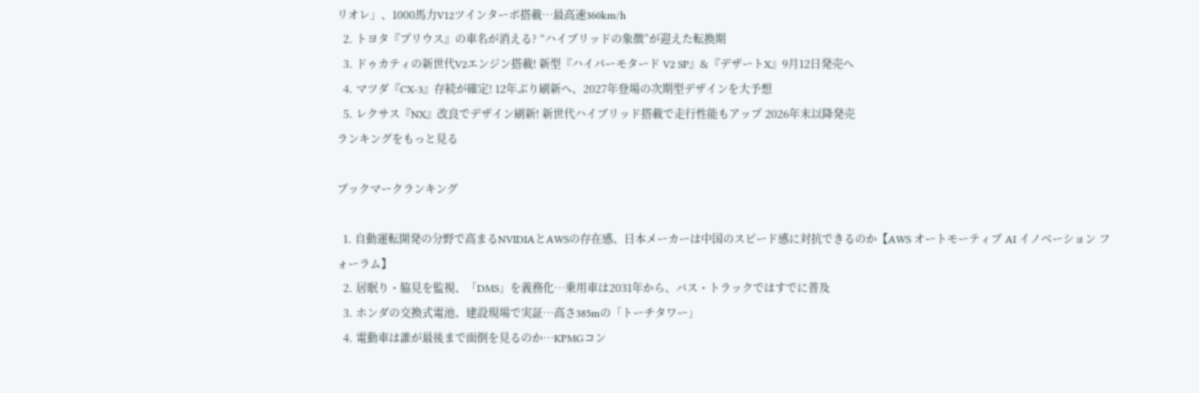リオレ」、1000馬力V12ツインターボ搭載…最高速360km/h
  2. トヨタ『プリウス』の車名が消える? “ハイブリッドの象徴”が迎えた転換期
  3. ドゥカティの新世代V2エンジン搭載! 新型『ハイパーモタード V2 SP』&『デザートX』9月12日発売へ
  4. マツダ『CX-3』存続が確定! 12年ぶり刷新へ、2027年登場の次期型デザインを大予想
  5. レクサス『NX』改良でデザイン刷新! 新世代ハイブリッド搭載で走行性能もアップ 2026年末以降発売
ランキングをもっと見る

ブックマークランキング

  1. 自動運転開発の分野で高まるNVIDIAとAWSの存在感、日本メーカーは中国のスピード感に対抗できるのか【AWS オートモーティブ AI イノベーション フォーラム】
  2. 居眠り・脇見を監視、「DMS」を義務化…乗用車は2031年から、バス・トラックではすでに普及
  3. ホンダの交換式電池、建設現場で実証…高さ385mの「トーチタワー」
  4. 電動車は誰が最後まで面倒を見るのか…KPMGコン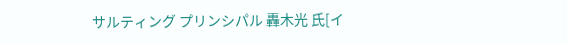サルティング プリンシパル 轟木光 氏[イ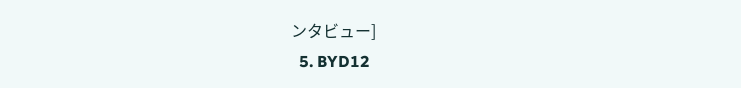ンタビュー]
  5. BYD12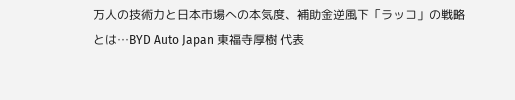万人の技術力と日本市場への本気度、補助金逆風下「ラッコ」の戦略とは…BYD Auto Japan 東福寺厚樹 代表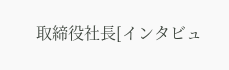取締役社長[インタビュ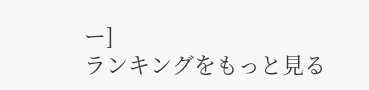ー]
ランキングをもっと見る